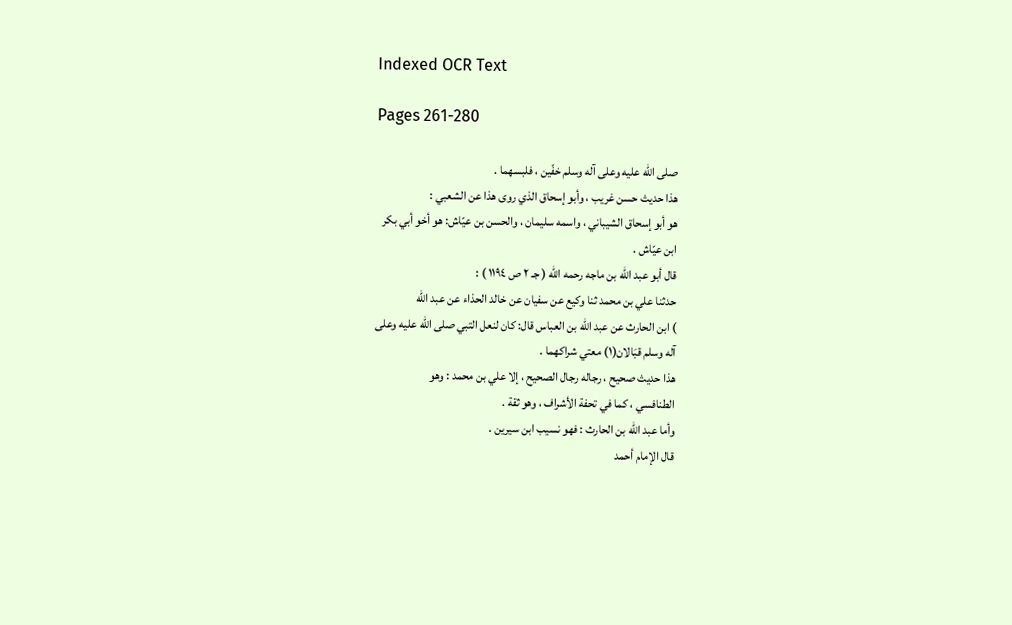Indexed OCR Text

Pages 261-280

صلى الله عليه وعلى آله وسلم خفّين ، فلبسهما .
هذا حديث حسن غريب ، وأبو إسحاق الذي روى هذا عن الشعبي :
هو أبو إسحاق الشيباني ، واسمه سليمان ، والحسن بن عيّاش: هو أخو أبي بكر
ابن عيّاش .
قال أبو عبد الله بن ماجه رحمه الله ( جـ ٢ ص ١١٩٤ ) :
حدثنا علي بن محمد ثنا وكيع عن سفيان عن خالد الحذاء عن عبد الله
) ابن الحارث عن عبد الله بن العباس قال: كان لنعل التبي صلى الله عليه وعلى
آله وسلم قبَالان(١) معتي شراكهما .
هذا حديث صحيح ، رجاله رجال الصحيح ، إلا علي بن محمد : وهو
الطنافسي ، كما في تحفة الأشراف ، وهو ثقة .
وأما عبد الله بن الحارث : فهو نسيب ابن سيرين .
قال الإمام أحمد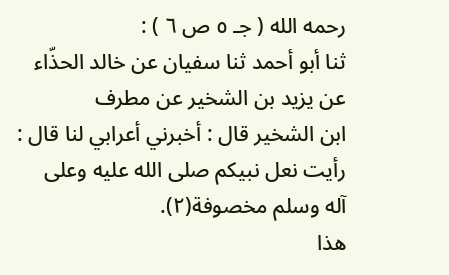رحمه الله ( جـ ٥ ص ٦ ) :
ثنا أبو أحمد ثنا سفيان عن خالد الحذّاء عن يزيد بن الشخير عن مطرف
ابن الشخير قال : أخبرني أعرابي لنا قال : رأيت نعل نبيكم صلى الله عليه وعلى
آله وسلم مخصوفة(٢).
هذا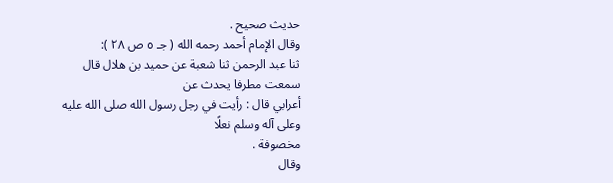حديث صحيح .
وقال الإمام أحمد رحمه الله ( جـ ٥ ص ٢٨ ):
ثنا عبد الرحمن ثنا شعبة عن حميد بن هلال قال سمعت مطرفا يحدث عن
أعرابي قال : رأيت في رجل رسول الله صلى الله عليه وعلى آله وسلم نعلًا
مخصوفة .
وقال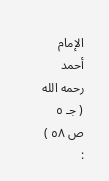الإمام أحمد رحمه الله ( جـ ٥ ص ٥٨ ) :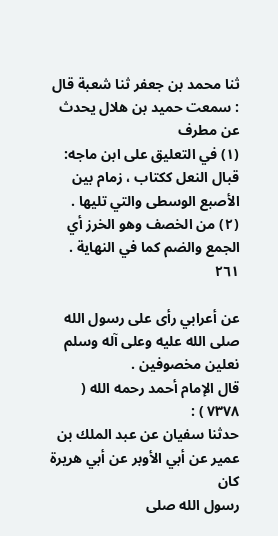ثنا محمد بن جعفر ثنا شعبة قال : سمعت حميد بن هلال يحدث عن مطرف
(١) في التعليق على ابن ماجه: قبال النعل ككتاب ، زمام بين الأصبع الوسطى والتي تليها .
(٢) من الخصف وهو الخرز أي الجمع والضم كما في النهاية .
٢٦١

عن أعرابي رأى على رسول الله صلى الله عليه وعلى آله وسلم نعلين مخصوفين .
قال الإمام أحمد رحمه الله ( ٧٣٧٨ ) :
حدثنا سفيان عن عبد الملك بن عمير عن أبي الأوبر عن أبي هريرة كان
رسول الله صلى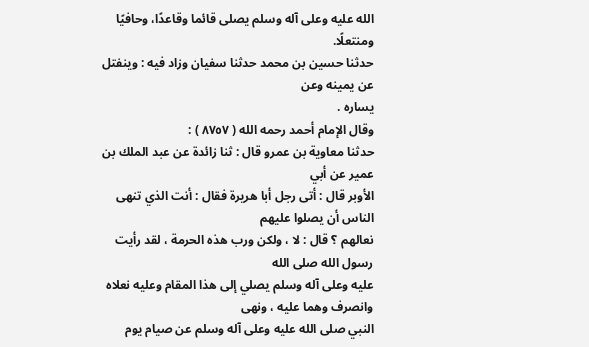الله عليه وعلى آله وسلم يصلى قائما وقاعدًا، وحافيًا ومنتعلًا.
حدثنا حسين بن محمد حدثنا سفيان وزاد فيه : وينفتل عن يمينه وعن
يساره .
وقال الإمام أحمد رحمه الله ( ٨٧٥٧ ) :
حدثنا معاوية بن عمرو قال : ثنا زائدة عن عبد الملك بن عمير عن أبي
الأوبر قال : أتى رجل أبا هريرة فقال : أنت الذي تنهى الناس أن يصلوا عليهم
نعالهم ؟ قال : لا ، ولكن ورب هذه الحرمة ، لقد رأيت رسول الله صلى الله
عليه وعلى آله وسلم يصلي إلى هذا المقام وعليه نعلاه وانصرف وهما عليه ، ونهى
النبي صلى الله عليه وعلى آله وسلم عن صيام يوم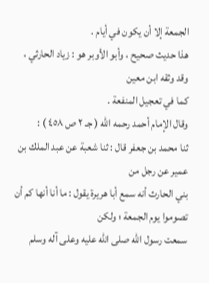الجمعة إلا أن يكون في أيام .
هذا حديث صحيح ، وأبو الأوبر هو : زياد الحارثي ، وقد وثقه ابن معين
كما في تعجيل المنفعة .
وقال الإمام أحمد رحمه الله ( جـ ٢ ص ٤٥٨ ) :
ثنا محمد بن جعفر قال : ثنا شعبة عن عبد الملك بن عمير عن رجل من
بني الحارث أنه سمع أبا هريرة يقول : ما أنا أنها كم أن تصوموا يوم الجمعة ؛ ولكن
سمعت رسول الله صلى الله عليه وعلى آله وسلم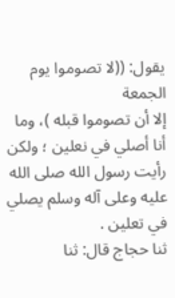يقول: ((لا تصوموا يوم الجمعة
إلا أن تصوموا قبله )، وما أنا أصلي في نعلين ؛ ولكن رأيت رسول الله صلى الله
عليه وعلى آله وسلم يصلي في تعلين .
ثنا حجاج قال: ثنا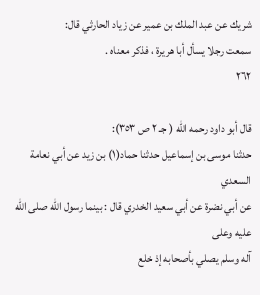شريك عن عبد الملك بن عمير عن زياد الحارثي قال:
سمعت رجلا يسأل أبا هريرة ، فذكر معناه .
٢٦٢

قال أبو داود رحمه الله ( جـ ٢ ص ٣٥٣):
حدثنا موسى بن إسماعيل حدثنا حماد(١) بن زيد عن أبي نعامة السعدي
عن أبي نضرة عن أبي سعيد الخدري قال : بينما رسول الله صلى الله عليه وعلى
آله وسلم يصلي بأصحابه إذ خلع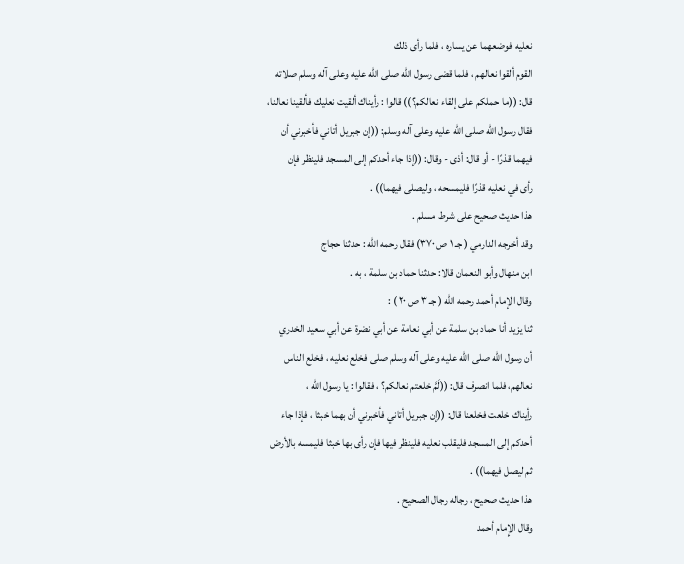نعليه فوضعهما عن يساره ، فلما رأى ذلك
القوم ألقوا نعالهم ، فلما قضى رسول الله صلى الله عليه وعلى آله وسلم صلاته
قال: ((ما حملكم على إلقاء نعالكم؟)) قالوا : رأيناك ألقيت نعليك فألقينا نعالنا،
فقال رسول الله صلى الله عليه وعلى آله وسلم: ((إن جبريل أتاني فأخبرني أن
فيهما قذرًا - أو قال: أذى - وقال: ((إذا جاء أحدكم إلى المسجد فلينظر فإن
رأى في نعليه قذرًا فليمسحه ، وليصلى فيهما)) .
هذا حديث صحيح على شرط مسلم .
وقد أخرجه الدارمي ( جـ ١ ص ٣٧٠) فقال رحمه الله : حدثنا حجاج
ابن منهال وأبو النعمان قالا: حدثنا حماد بن سلمة ، به .
وقال الإمام أحمد رحمه الله ( جـ ٣ ص ٢٠ ) :
ثنا يزيد أنا حماد بن سلمة عن أبي نعامة عن أبي نضرة عن أبي سعيد الخدري
أن رسول الله صلى الله عليه وعلى آله وسلم صلى فخلع نعليه ، فخلع الناس
نعالهم، فلما انصرف قال: ((لَمَّ خلعتم نعالكم؟ ، فقالوا : يا رسول الله ،
رأيناك خلعت فخلعنا قال: ((إن جبريل أتاني فأخبرني أن بهما خبثا ، فإذا جاء
أحدكم إلى المسجد فليقلب نعليه فلينظر فيها فإن رأى بها خبثا فليمسه بالأرض
ثم ليصل فيهما)) .
هذا حديث صحيح ، رجاله رجال الصحيح .
وقال الإِمام أحمد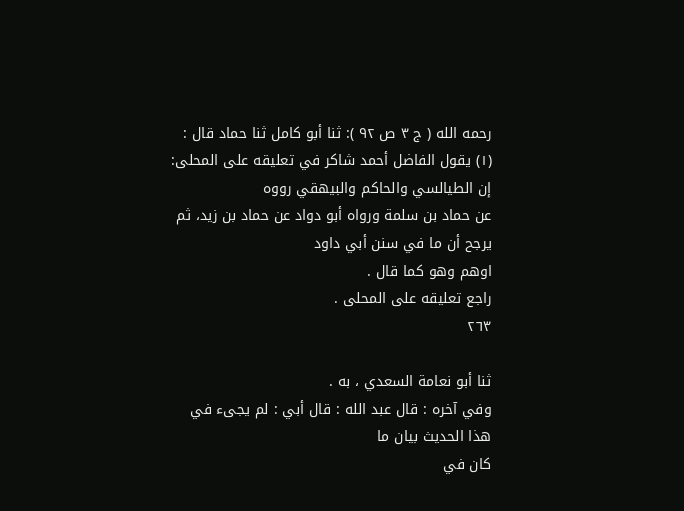رحمه الله ( ج ٣ ص ٩٢ ): ثنا أبو كامل ثنا حماد قال :
(١) يقول الفاضل أحمد شاكر في تعليقه على المحلى: إن الطيالسي والحاكم والبيهقي رووه
عن حماد بن سلمة ورواه أبو دواد عن حماد بن زيد، ثم يرجح أن ما في سنن أبي داود
اوهم وهو كما قال .
راجع تعليقه على المحلى .
٢٦٣

ثنا أبو نعامة السعدي ، به .
وفي آخره : قال عبد الله : قال أبي : لم يجىء في هذا الحديث بيان ما
كان في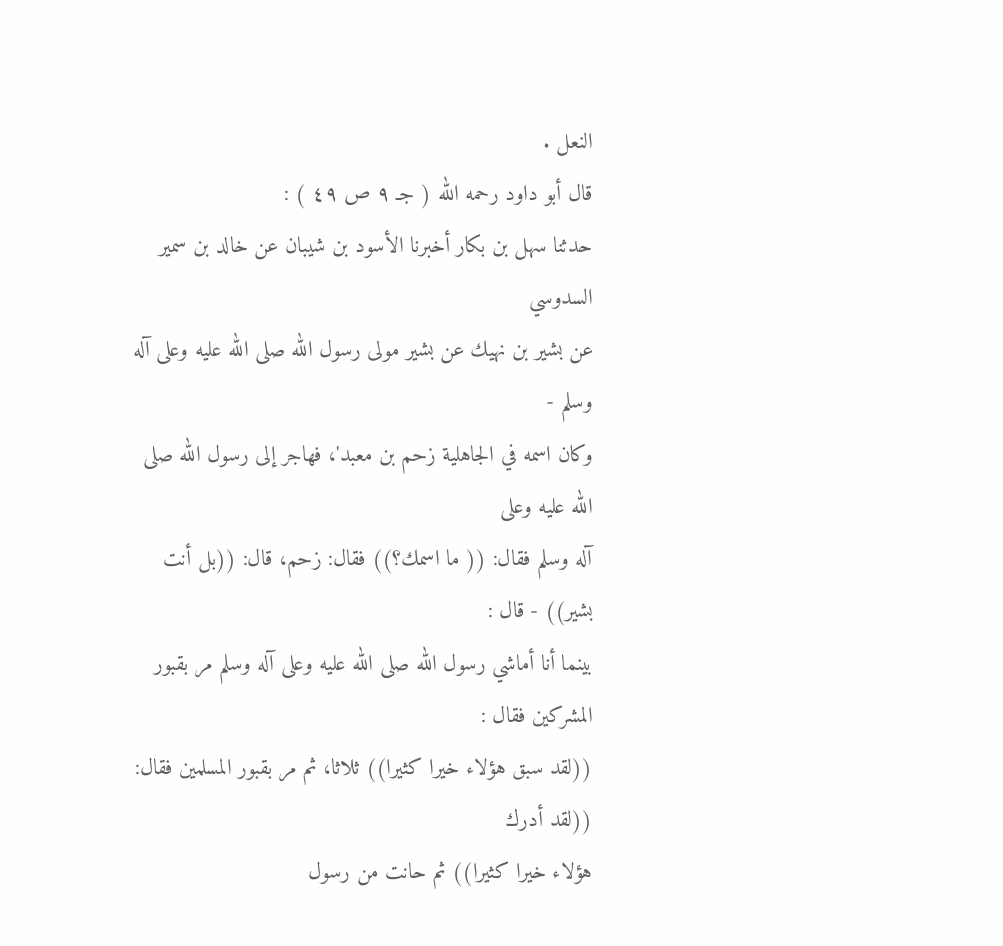النعل .
قال أبو داود رحمه الله ( جـ ٩ ص ٤٩ ) :
حدثنا سهل بن بكار أخبرنا الأسود بن شيبان عن خالد بن سمير السدوسي
عن بشير بن نهيك عن بشير مولى رسول الله صلى الله عليه وعلى آله وسلم -
وكان اسمه في الجاهلية زحم بن معبد'، فهاجر إلى رسول الله صلى الله عليه وعلى
آله وسلم فقال: (( ما اسمك؟)) فقال: زحم، قال: ((بل أنت بشير)) - قال :
بينما أنا أماشي رسول الله صلى الله عليه وعلى آله وسلم مر بقبور المشركين فقال :
((لقد سبق هؤلاء خيرا كثيرا)) ثلاثا، ثم مر بقبور المسلمين فقال: ((لقد أدرك
هؤلاء خيرا كثيرا)) ثم حانت من رسول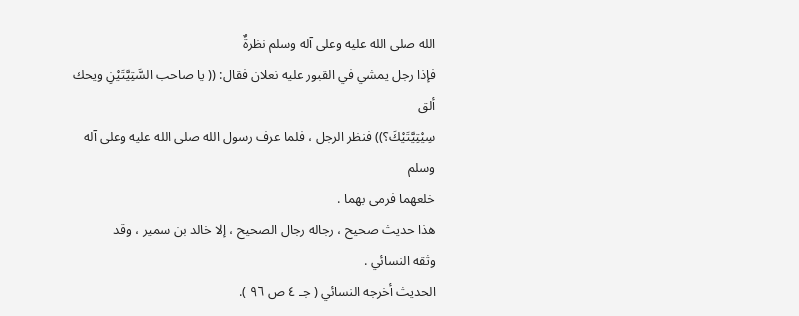الله صلى الله عليه وعلى آله وسلم نظرةٌ
فإذا رجل يمشي في القبور عليه نعلان فقال: (( يا صاحب السَّتِيَّتَيْنِ ويحك ألق
سِيْتِيَّتَيْكَ؟)) فنظر الرجل ، فلما عرف رسول الله صلى الله عليه وعلى آله وسلم
خلعهما فرمى بهما .
هذا حديث صحيح ، رجاله رجال الصحيح ، إلا خالد بن سمير ، وقد
وثقه النسائي .
الحديث أخرجه النسائي ( جـ ٤ ص ٩٦ ).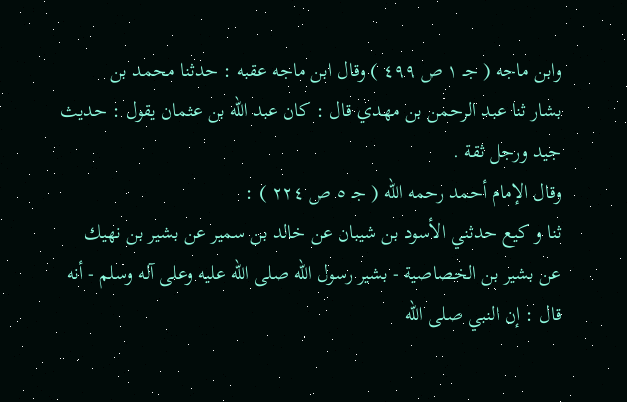وابن ماجه ( جـ ١ ص ٤٩٩ ) وقال ابن ماجه عقبه : حدثنا محمد بن
بشار ثنا عبد الرحمن بن مهدي قال : كان عبد الله بن عثمان يقول : حديث
جيد ورجل ثقة .
وقال الإمام أحمد رحمه الله ( جـ ٥ ص ٢٢٤ ) :
ثنا و کیع حدثني الأسود بن شیبان عن خالد بن سمیر عن بشير بن نهيك
عن بشير بن الخصاصية - بشير رسول الله صلى الله عليه وعلى آله وسلم - أنه
قال : إن النبي صلى الله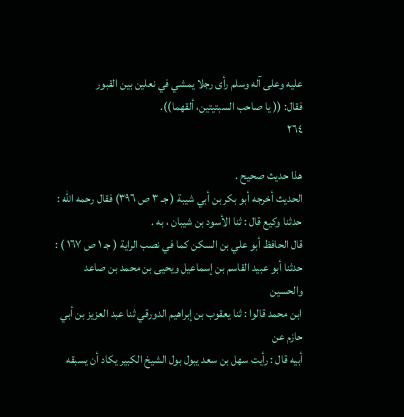عليه وعلى آله وسلم رأى رجلا يمشي في نعلين بين القبور
فقال: (( يا صاحب السبتيتين، ألقهما)).
٢٦٤

هذا حديث صحيح .
الحديث أخرجه أبو بكر بن أبي شيبة ( جـ ٣ ص ٣٩٦) فقال رحمه الله :
حدثنا وكيع قال : ثنا الأسود بن شيبان ، به .
قال الحافظ أبو علي بن السكن كما في نصب الراية ( جـ ١ ص ١٦٧ ) :
حدثنا أبو عبيد القاسم بن إسماعيل ويحيى بن محمد بن صاعد والحسين
ابن محمد قالوا : ثنا يعقوب بن إبراهيم الدورقي ثنا عبد العزيز بن أبي حازم عن
أبيه قال : رأيت سهل بن سعد يبول بول الشيخ الكبير يكاد أن يسبقه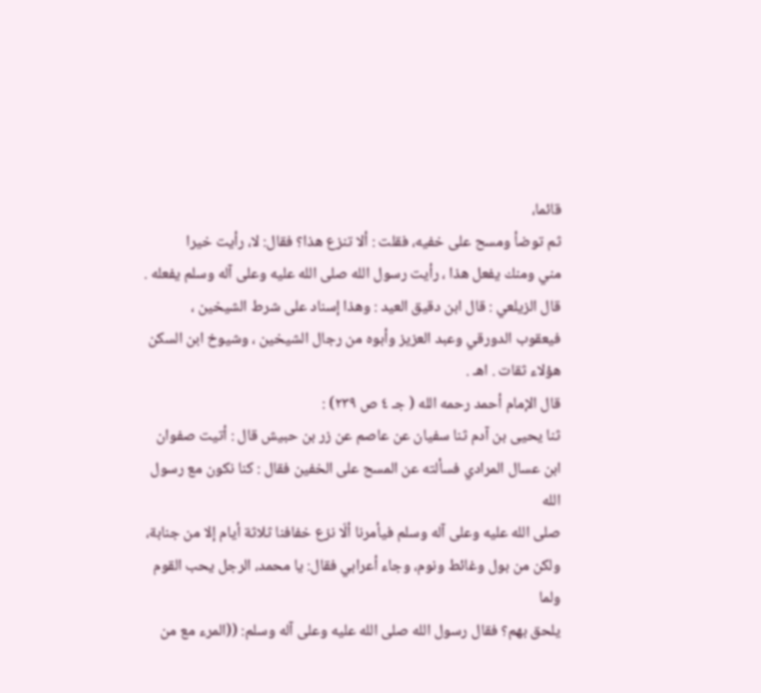قائما،
ثم توضأ ومسح على خفيه، فقلت : ألا تنزع هذا؟ فقال: لا، رأيت خيرا
مني ومنك يفعل هذا ، رأيت رسول الله صلى الله عليه وعلى آله وسلم يفعله .
قال الزيلعي : قال ابن دقيق العيد : وهذا إسناد على شرط الشيخين ،
فيعقوب الدورقي وعبد العزيز وأبوه من رجال الشيخين ، وشيوخ ابن السكن
هؤلاء ثقات . اهـ .
قال الإمام أحمد رحمه الله ( جـ ٤ ص ٢٣٩) :
ثنا يحيى بن آدم ثنا سفيان عن عاصم عن زر بن حبيش قال : أتيت صفوان
ابن عسال المرادي فسألته عن المسح على الخفين فقال : كنا نكون مع رسول الله
صلى الله عليه وعلى آله وسلم فيأمرنا ألّا نزع خفافنا ثلاثة أيام إلا من جنابة،
ولكن من بول وغائط ونوم، وجاء أعرابي فقال: يا محمد، الرجل يحب القوم ولما
يلحق بهم؟ فقال رسول الله صلى الله عليه وعلى آله وسلم: ((المرء مع من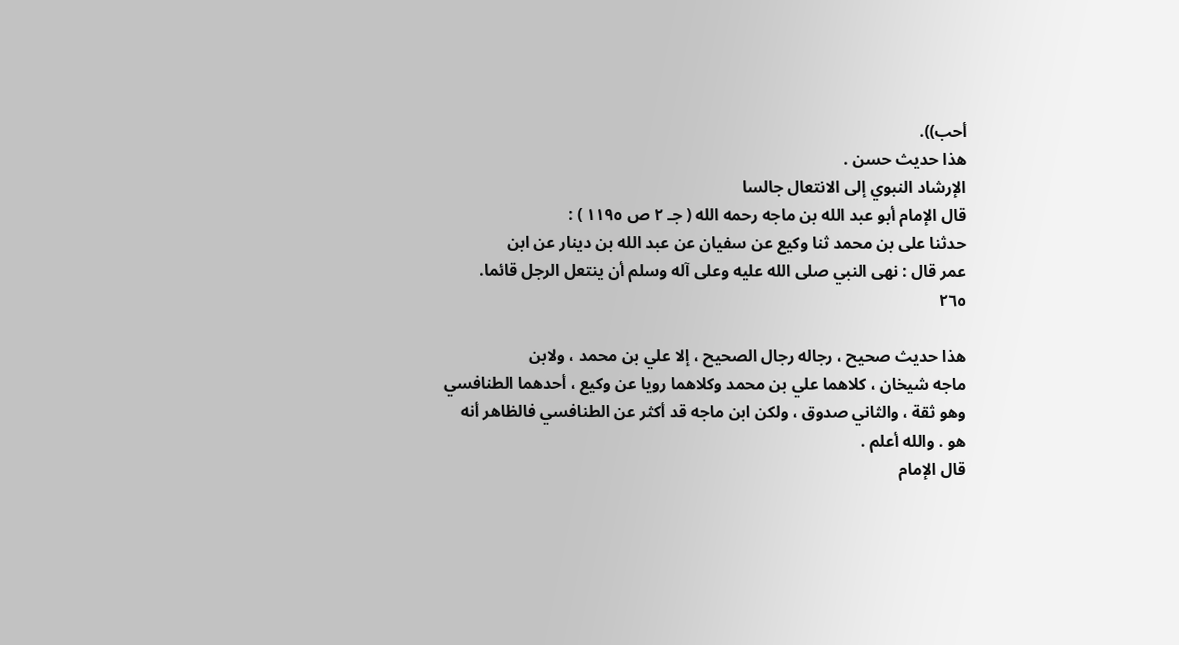أحب)).
هذا حديث حسن .
الإرشاد النبوي إلى الانتعال جالسا
قال الإمام أبو عبد الله بن ماجه رحمه الله ( جـ ٢ ص ١١٩٥ ) :
حدثنا على بن محمد ثنا وكيع عن سفيان عن عبد الله بن دينار عن ابن
عمر قال : نهى النبي صلى الله عليه وعلى آله وسلم أن ينتعل الرجل قائما.
٢٦٥

هذا حديث صحيح ، رجاله رجال الصحيح ، إلا علي بن محمد ، ولابن
ماجه شيخان ، كلاهما علي بن محمد وكلاهما رويا عن وكيع ، أحدهما الطنافسي
وهو ثقة ، والثاني صدوق ، ولكن ابن ماجه قد أكثر عن الطنافسي فالظاهر أنه
هو . والله أعلم .
قال الإمام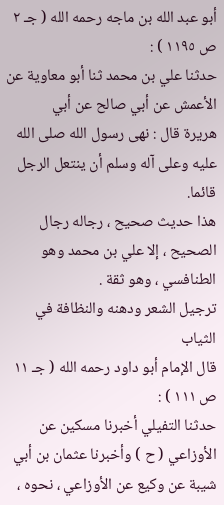أبو عبد الله بن ماجه رحمه الله ( جـ ٢ ص ١١٩٥ ) :
حدثنا علي بن محمد ثنا أبو معاوية عن الأعمش عن أبي صالح عن أبي
هريرة قال : نهى رسول الله صلى الله عليه وعلى آله وسلم أن ينتعل الرجل قائما.
هذا حديث صحيح ، رجاله رجال الصحيح ، إلا علي بن محمد وهو
الطنافسي ، وهو ثقة .
ترجيل الشعر ودهنه والنظافة في الثياب
قال الإمام أبو داود رحمه الله ( جـ ١١ ص ١١١ ) :
حدثنا التفيلي أخبرنا مسكين عن الأوزاعي ( ح ) وأخبرنا عثمان بن أبي
شيبة عن وكيع عن الأوزاعي ، نحوه ،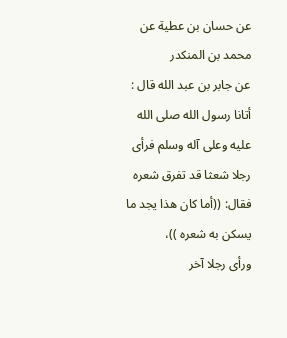عن حسان بن عطية عن محمد بن المنكدر
عن جابر بن عبد الله قال : أتانا رسول الله صلى الله عليه وعلى آله وسلم فرأى
رجلا شعثا قد تفرق شعره فقال: ((أما كان هذا يجد ما يسكن به شعره ))،
ورأى رجلا آخر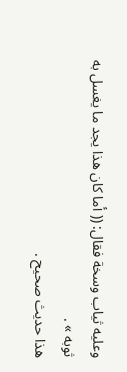وعليه ثياب وسخة فقال: (( أما كان هذا يجد ما يغسل به
ثوبه » .
هذا حديث صحيح .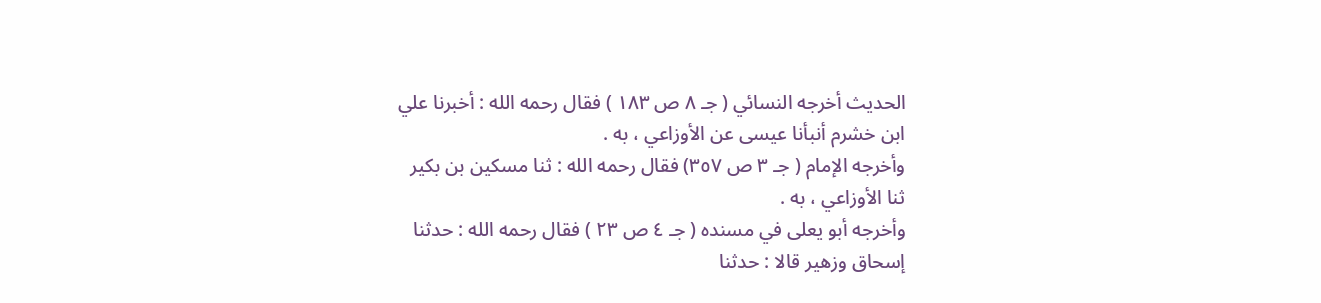الحديث أخرجه النسائي ( جـ ٨ ص ١٨٣ ) فقال رحمه الله : أخبرنا علي
ابن خشرم أنبأنا عيسى عن الأوزاعي ، به .
وأخرجه الإمام ( جـ ٣ ص ٣٥٧) فقال رحمه الله : ثنا مسكين بن بكير
ثنا الأوزاعي ، به .
وأخرجه أبو يعلى في مسنده ( جـ ٤ ص ٢٣ ) فقال رحمه الله : حدثنا
إسحاق وزهير قالا : حدثنا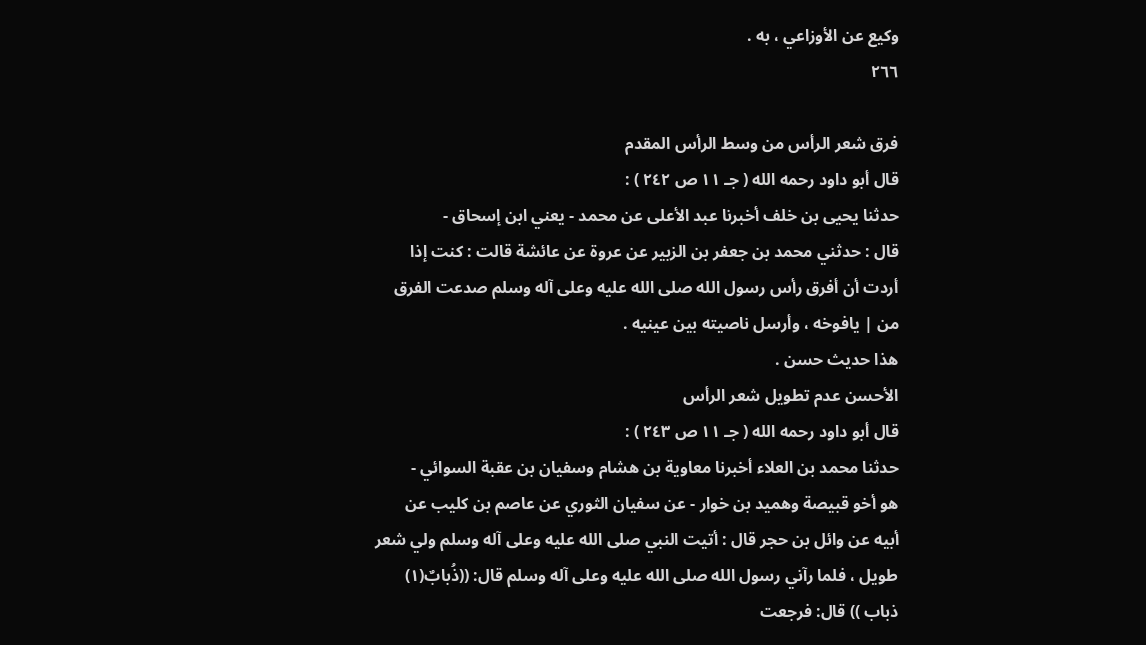وكيع عن الأوزاعي ، به .
٢٦٦

فرق شعر الرأس من وسط الرأس المقدم
قال أبو داود رحمه الله ( جـ ١١ ص ٢٤٢ ) :
حدثنا يحيى بن خلف أخبرنا عبد الأعلى عن محمد - يعني ابن إسحاق -
قال : حدثني محمد بن جعفر بن الزبير عن عروة عن عائشة قالت : كنت إذا
أردت أن أفرق رأس رسول الله صلى الله عليه وعلى آله وسلم صدعت الفرق
من | یافوخه ، وأرسل ناصيته بين عينيه .
هذا حديث حسن .
الأحسن عدم تطويل شعر الرأس
قال أبو داود رحمه الله ( جـ ١١ ص ٢٤٣ ) :
حدثنا محمد بن العلاء أخبرنا معاوية بن هشام وسفيان بن عقبة السوائي -
هو أخو قبيصة وهمید بن خوار - عن سفيان الثوري عن عاصم بن كليب عن
أبيه عن وائل بن حجر قال : أتيت النبي صلى الله عليه وعلى آله وسلم ولي شعر
طويل ، فلما رآني رسول الله صلى الله عليه وعلى آله وسلم قال: ((ذُبابٌ(١)
ذباب )) قال: فرجعت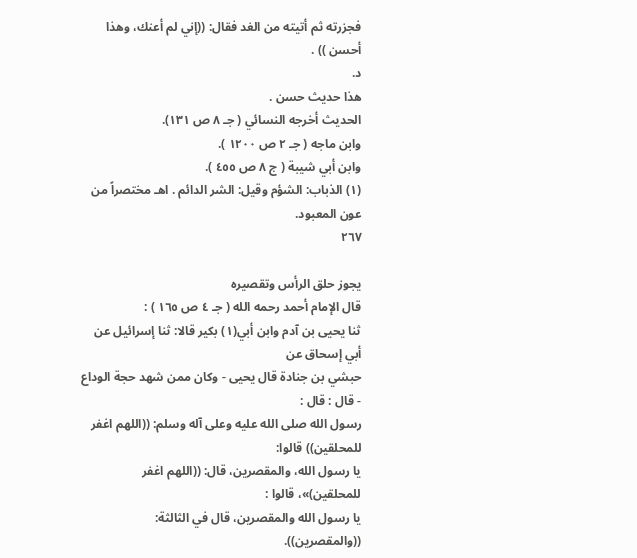فجزرته ثم أتيته من الغد فقال: ((إني لم أعنك، وهذا
أحسن )) .
د.
هذا حديث حسن .
الحديث أخرجه النسائي ( جـ ٨ ص ١٣١).
وابن ماجه ( جـ ٢ ص ١٢٠٠ ).
وابن أبي شيبة ( ج ٨ ص ٤٥٥ ).
(١) الذباب: الشؤم وقيل: الشر الدائم . اهـ مختصراً من عون المعبود.
٢٦٧

يجوز حلق الرأس وتقصيره
قال الإمام أحمد رحمه الله ( جـ ٤ ص ١٦٥ ) :
ثنا يحيى بن آدم وابن أبي(١) بكير قالا: ثنا إسرائيل عن أبي إسحاق عن
حبشي بن جنادة قال يحيى - وكان ممن شهد حجة الوداع - قال : قال :
رسول الله صلى الله عليه وعلى آله وسلم: ((اللهم اغفر للمحلقين)) قالوا:
يا رسول الله، والمقصرين، قال: ((اللهم اغفر للمحلقين)»، قالوا :
يا رسول الله والمقصرين، قال في الثالثة: ((والمقصرين)).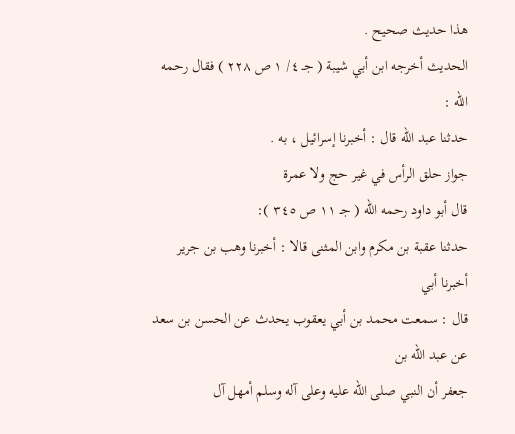هذا حديث صحيح .
الحديث أخرجه ابن أبي شيبة ( جـ ٤/ ١ ص ٢٢٨ ) فقال رحمه الله :
حدثنا عبد الله قال : أخبرنا إسرائيل ، به .
جواز حلق الرأس في غير حج ولا عمرة
قال أبو داود رحمه الله ( جـ ١١ ص ٣٤٥ ):
حدثنا عقبة بن مكرم وابن المثنى قالا : أخبرنا وهب بن جرير أخبرنا أبي
قال : سمعت محمد بن أبي يعقوب يحدث عن الحسن بن سعد عن عبد الله بن
جعفر أن النبي صلى الله عليه وعلى آله وسلم أمهل آل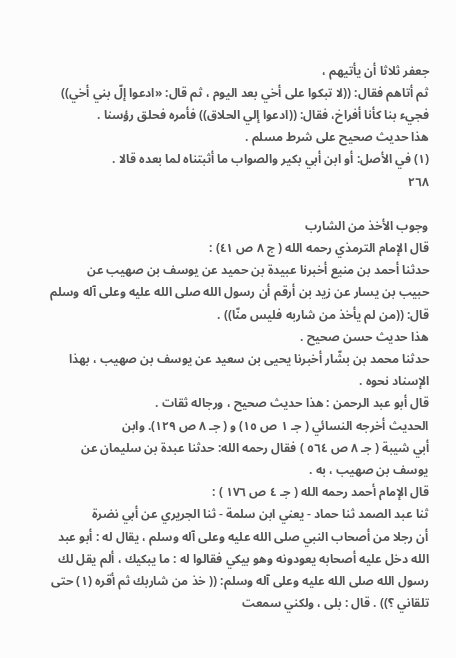جعفر ثلاثا أن يأتيهم ،
ثم أتاهم فقال: ((لا تبكوا على أخي بعد اليوم ، ثم قال: «ادعوا إلّ بني أخي))
فجيء بنا كأنا أفراخ، فقال: ((ادعوا إلي الحلاق)) فأمره فحلق رؤسنا .
هذا حديث صحيح على شرط مسلم .
(١) في الأصل: أو ابن أبي بكير والصواب ما أثبتناه لما بعده قالا .
٢٦٨

وجوب الأخذ من الشارب
قال الإمام الترمذي رحمه الله ( ج ٨ ص ٤١) :
حدثنا أحمد بن منيع أخبرنا عبيدة بن حميد عن يوسف بن صهيب عن
حبيب بن يسار عن زيد بن أرقم أن رسول الله صلى الله عليه وعلى آله وسلم
قال: ((من لم يأخذ من شاربه فليس منّا)) .
هذا حديث حسن صحيح .
حدثنا محمد بن بشّار أخبرنا يحيى بن سعيد عن يوسف بن صهيب ، بهذا
الإسناد نحوه .
قال أبو عبد الرحمن : هذا حديث صحيح ، ورجاله ثقات .
الحديث أخرجه النسائي ( جـ ١ ص ١٥) و ( جـ ٨ ص ١٢٩). وابن
أبي شيبة ( جـ ٨ ص ٥٦٤ ) فقال رحمه الله: حدثنا عبدة بن سليمان عن
يوسف بن صهيب ، به .
قال الإمام أحمد رحمه الله ( جـ ٤ ص ١٧٦ ) :
ثنا عبد الصمد ثنا حماد - يعني ابن سلمة - ثنا الجريري عن أبي نضرة
أن رجلا من أصحاب النبي صلى الله عليه وعلى آله وسلم ، يقال له : أبو عبد
الله دخل عليه أصحابه يعودونه وهو بيكي فقالوا له : ما يبكيك ، ألم يقل لك
رسول الله صلى الله عليه وعلى آله وسلم: (( خذ من شاربك ثم أقره (١) حتى
تلقاني ؟)) . قال : بلى ، ولكني سمعت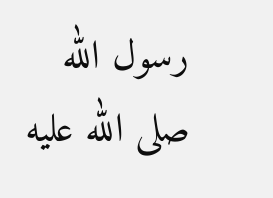رسول الله صلى الله عليه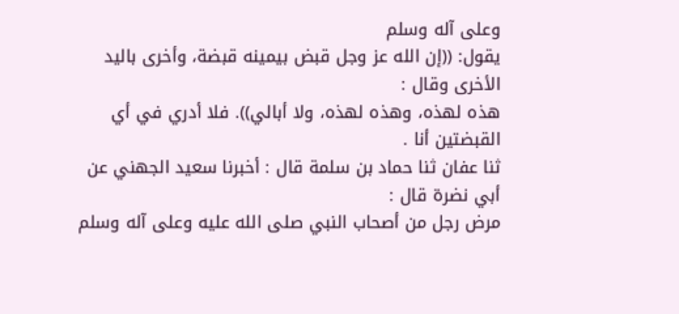وعلى آله وسلم
يقول: ((إن الله عز وجل قبض بيمينه قبضة، وأخرى باليد الأخرى وقال :
هذه لهذه، وهذه لهذه، ولا أبالي)). فلا أدري في أي القبضتين أنا .
ثنا عفان ثنا حماد بن سلمة قال : أخبرنا سعيد الجهني عن أبي نضرة قال :
مرض رجل من أصحاب النبي صلى الله عليه وعلى آله وسلم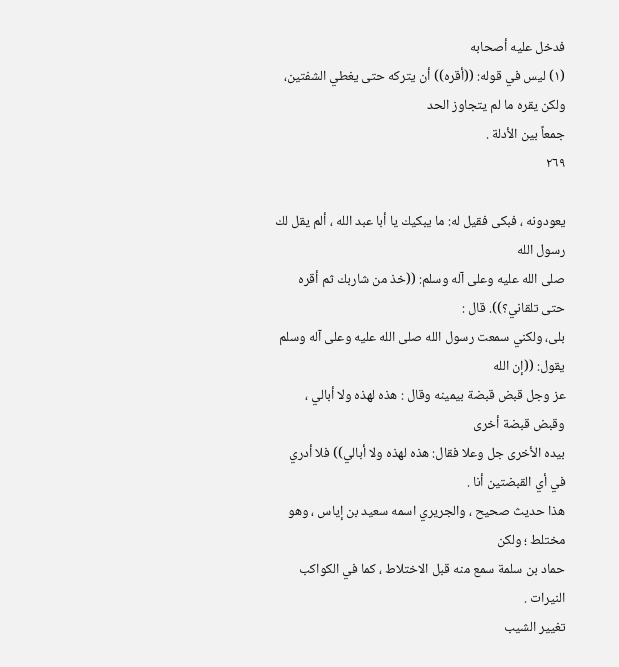فدخل عليه أصحابه
(١) ليس في قوله: ((أقره)) أن يتركه حتى يغطي الشفتين، ولكن يقره ما لم يتجاوز الحد
جمعاً بين الأدلة .
٢٦٩

يعودونه ، فبكى فقيل له: ما يبكيك يا أبا عبد الله ، ألم يقل لك رسول الله
صلى الله عليه وعلى آله وسلم: ((خذ من شاربك ثم أقره حتى تلقاني؟)). قال :
بلى، ولكني سمعت رسول الله صلى الله عليه وعلى آله وسلم يقول: ((إن الله
عز وجل قبض قبضة بيمينه وقال : هذه لهذه ولا أبالي ، وقبض قبضة أخرى
بيده الأخرى جل وعلا فقال: هذه لهذه ولا أبالي)) فلا أدري في أي القبضتين أنا .
هذا حديث صحيح ، والجريري اسمه سعيد بن إياس ، وهو مختلط ؛ ولكن
حماد بن سلمة سمع منه قبل الاختلاط ، كما في الكواكب النيرات .
تغيير الشيب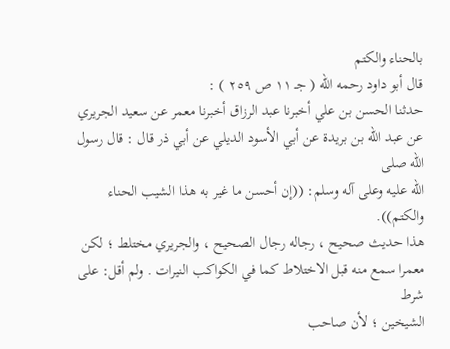بالحناء والكتم
قال أبو داود رحمه الله ( جـ ١١ ص ٢٥٩ ) :
حدثنا الحسن بن علي أخبرنا عبد الرزاق أخبرنا معمر عن سعيد الجريري
عن عبد الله بن بريدة عن أبي الأسود الدیلي عن أبي ذر قال : قال رسول الله صلى
الله عليه وعلى آله وسلم: ((إن أحسن ما غير به هذا الشيب الحناء والكتم)).
هذا حديث صحيح ، رجاله رجال الصحيح ، والجريري مختلط ؛ لكن
معمرا سمع منه قبل الاختلاط كما في الكواكب النيرات . ولم أقل: على شرط
الشيخين ؛ لأن صاحب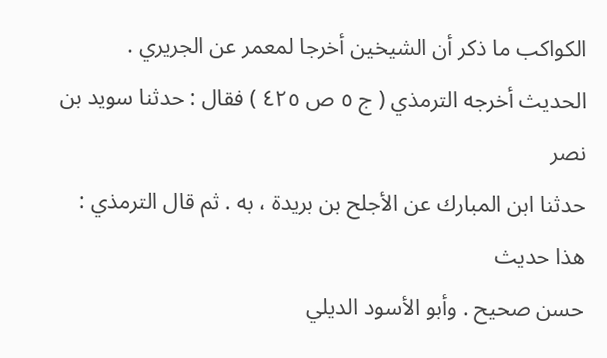الكواكب ما ذكر أن الشيخين أخرجا لمعمر عن الجريري .
الحديث أخرجه الترمذي ( ج ٥ ص ٤٢٥ ) فقال : حدثنا سويد بن نصر
حدثنا ابن المبارك عن الأجلح بن بريدة ، به . ثم قال الترمذي : هذا حديث
حسن صحيح . وأبو الأسود الديلي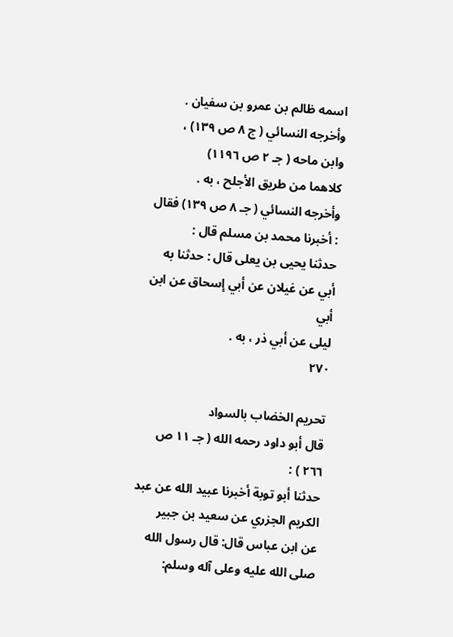اسمه ظالم بن عمرو بن سفيان .
وأخرجه النسائي ( ج ٨ ص ١٣٩) ، وابن ماحه ( جـ ٢ ص ١١٩٦)
كلاهما من طريق الأجلح ، به .
وأخرجه النسائي ( جـ ٨ ص ١٣٩) فقال : أخبرنا محمد بن مسلم قال :
حدثنا يحيى بن يعلى قال : حدثنا به أبي عن غيلان عن أبي إسحاق عن ابن أبي
لیلی عن أبي ذر ، به .
٢٧٠

تحريم الخضاب بالسواد
قال أبو داود رحمه الله ( جـ ١١ ص ٢٦٦ ) :
حدثنا أبو توبة أخبرنا عبيد الله عن عبد الكريم الجزري عن سعيد بن جبير
عن ابن عباس قال: قال رسول الله صلى الله عليه وعلى آله وسلم: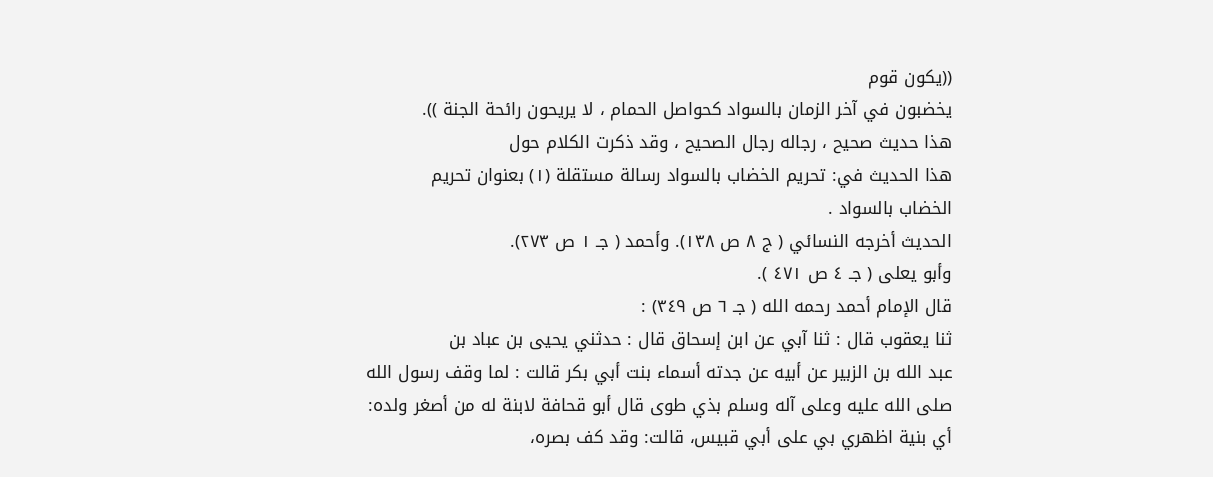((يكون قوم
يخضبون في آخر الزمان بالسواد كحواصل الحمام ، لا يريحون رائحة الجنة )).
هذا حديث صحيح ، رجاله رجال الصحيح ، وقد ذكرت الكلام حول
هذا الحديث في: تحريم الخضاب بالسواد رسالة مستقلة (١) بعنوان تحريم
الخضاب بالسواد .
الحديث أخرجه النسائي ( ج ٨ ص ١٣٨). وأحمد ( جـ ١ ص ٢٧٣).
وأبو يعلى ( جـ ٤ ص ٤٧١ ).
قال الإمام أحمد رحمه الله ( جـ ٦ ص ٣٤٩) :
ثنا يعقوب قال : ثنا آبي عن ابن إسحاق قال : حدثني يحيى بن عباد بن
عبد الله بن الزبير عن أبيه عن جدته أسماء بنت أبي بكر قالت : لما وقف رسول الله
صلى الله عليه وعلى آله وسلم بذي طوى قال أبو قحافة لابنة له من أصغر ولده:
أي بنية اظهري بي على أبي قبيس، قالت: وقد كف بصره،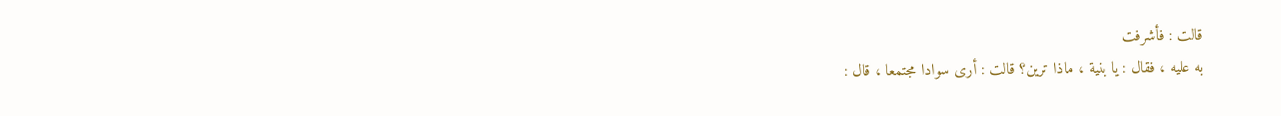قالت : فأشرفت
به عليه ، فقال : يا بنية ، ماذا ترين؟ قالت : أرى سوادا مجتمعا ، قال :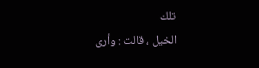تلك
الخیل ، قالت : وأرى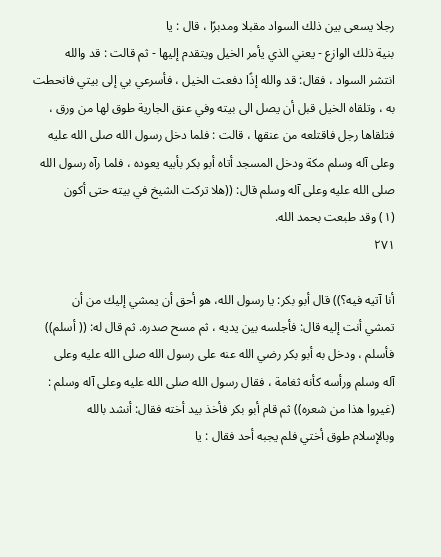رجلا يسعى بين ذلك السواد مقبلا ومدبرًا ، قال : یا
بنية ذلك الوازع - يعني الذي يأمر الخيل ويتقدم إليها - ثم قالت : قد والله
انتشر السواد ، فقال: قد والله إذًا دفعت الخيل ، فأسرعي بي إلى بيتي فانحطت
به ، وتلقاه الخيل قبل أن يصل الى بيته وفي عنق الجارية طوق لها من ورق ،
فتلقاها رجل فاقتلعه من عنقها ، قالت : فلما دخل رسول الله صلى الله عليه
وعلى آله وسلم مكة ودخل المسجد أتاه أبو بكر بأبيه يعوده ، فلما رآه رسول الله
صلى الله عليه وعلى آله وسلم قال: ((هلا تركت الشيخ في بيته حتى أكون
(١) وقد طبعت بحمد الله.
٢٧١

أنا آتيه فيه؟)) قال أبو بكر: يا رسول الله، هو أحق أن يمشي إليك من أن
تمشي أنت إليه قال: فأجلسه بين يديه ، ثم مسح صدره. ثم قال له: (( أسلم))
فأسلم ، ودخل به أبو بكر رضي الله عنه على رسول الله صلى الله عليه وعلى
آله وسلم ورأسه كأنه ثغامة ، فقال رسول الله صلى الله عليه وعلى آله وسلم :
(غيروا هذا من شعره)) ثم قام أبو بكر فأخذ بيد أخته فقال: أنشد بالله
وبالإسلام طوق أختي فلم يجبه أحد فقال : يا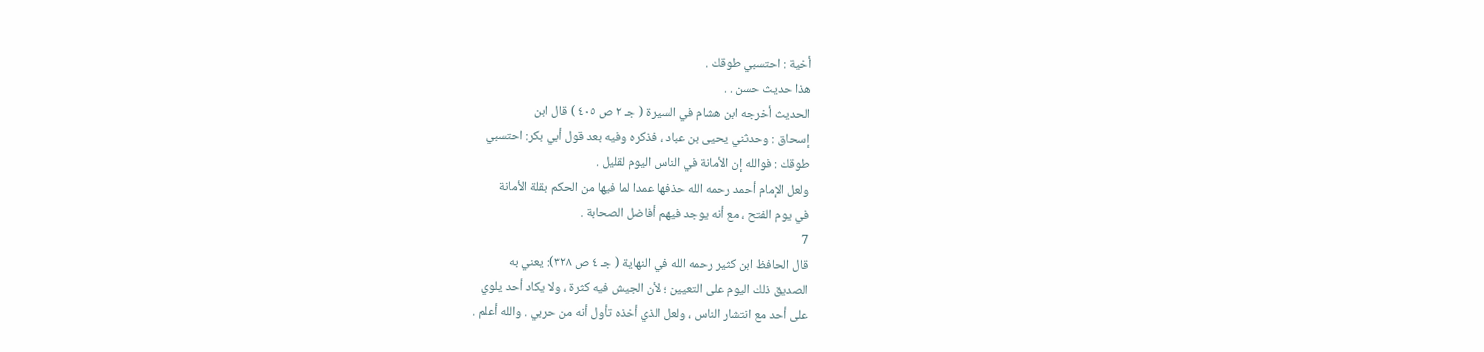أخية : احتسبي طوقك .
هذا حديث حسن . .
الحديث أخرجه ابن هشام في السيرة ( جـ ٢ ص ٤٠٥ ) قال ابن
إسحاق : وحدثني يحيى بن عباد ، فذكره وفيه بعد قول أبي بكر: احتسبي
طوقك : فوالله إن الأمانة في الناس اليوم لقليل .
ولعل الإمام أحمد رحمه الله حذفها عمدا لما فيها من الحكم بقلة الأمانة
في يوم الفتح ، مع أنه يوجد فيهم أفاضل الصحابة .
7
قال الحافظ ابن كثير رحمه الله في النهاية ( جـ ٤ ص ٣٢٨): يعني به
الصديق ذلك اليوم على التعيين ؛ لأن الجيش فيه كثرة ، ولا يكاد أحد يلوي
على أحد مع انتشار الناس ، ولعل الذي أخذه تأول أنه من حربي . والله أعلم .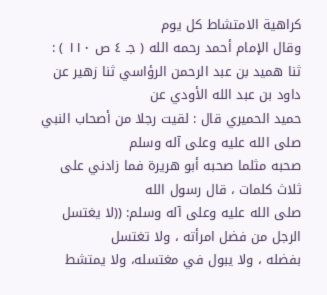كراهية الامتشاط كل يوم
وقال الإمام أحمد رحمه الله ( جـ ٤ ص ١١٠ ) :
ثنا همید بن عبد الرحمن الرؤاسي ثنا زهیر عن داود بن عبد الله الأودي عن
حميد الحميري قال : لقيت رجلا من أصحاب النبي صلى الله عليه وعلى آله وسلم
صحبه مثلما صحبه أبو هريرة فما زادني على ثلاث كلمات ، قال رسول الله
صلى الله عليه وعلى آله وسلم: ((لا يغتسل الرجل من فضل امرأته ، ولا تغتسل
بفضله ، ولا يبول في مغتسله، ولا يمتشط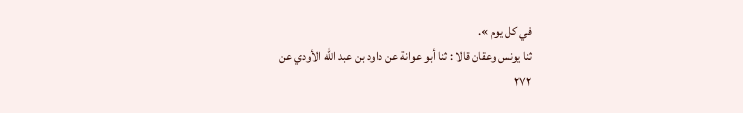في كل يوم ».
ثنا يونس وعقان قالا : ثنا أبو عوانة عن داود بن عبد الله الأودي عن
٢٧٢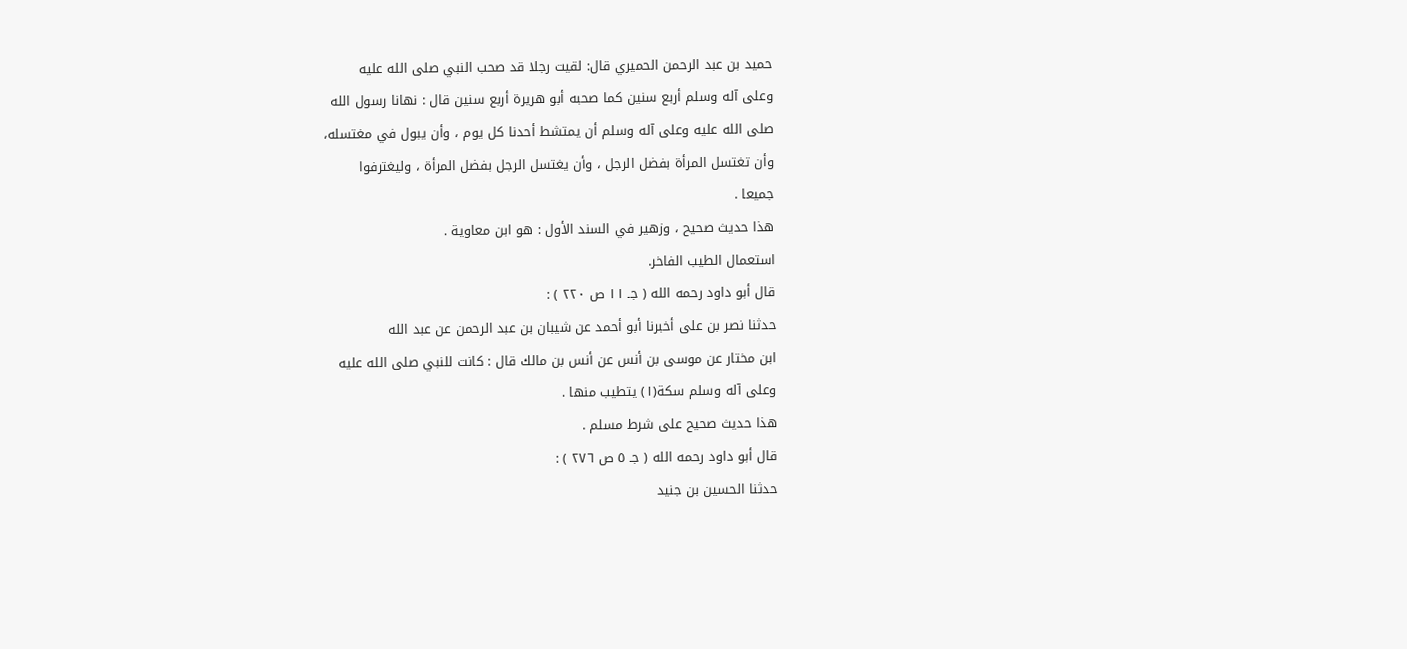حميد بن عبد الرحمن الحميري قال: لقيت رجلا قد صحب النبي صلى الله عليه
وعلى آله وسلم أربع سنين كما صحبه أبو هريرة أربع سنين قال : نهانا رسول الله
صلى الله عليه وعلى آله وسلم أن يمتشط أحدنا كل يوم ، وأن يبول في مغتسله،
وأن تغتسل المرأة بفضل الرجل ، وأن يغتسل الرجل بفضل المرأة ، وليغترفوا
جميعا .
هذا حديث صحيح ، وزهير في السند الأول : هو ابن معاوية .
استعمال الطيب الفاخر.
قال أبو داود رحمه الله ( جـ ١١ ص ٢٢٠ ) :
حدثنا نصر بن على أخبرنا أبو أحمد عن شيبان بن عبد الرحمن عن عبد الله
ابن مختار عن موسى بن أنس عن أنس بن مالك قال : كانت للنبي صلى الله عليه
وعلى آله وسلم سكة(١) يتطيب منها .
هذا حديث صحيح على شرط مسلم .
قال أبو داود رحمه الله ( جـ ٥ ص ٢٧٦ ) :
حدثنا الحسين بن جنيد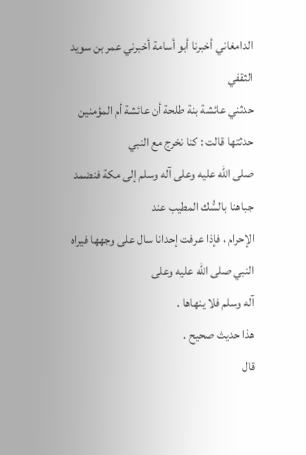الدامغاني أخبرنا أبو أسامة أخبرني عمر بن سويد الثقفي
حدثني عائشة بنة طلحة أن عائشة أم المؤمنين حدثتها قالت : كنا نخرج مع النبي
صلى الله عليه وعلى آله وسلم إلى مكة فنضمد جباهنا بالسُّك المطيب عند
الإحرام ، فإذا عرفت إحدانا سال على وجهها فيراه النبي صلى الله عليه وعلى
آله وسلم فلا ينهاها .
هذا حديث صحيح .
قال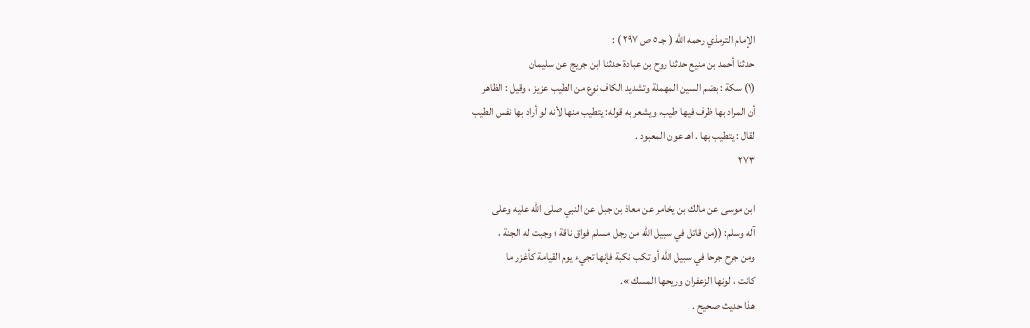الإمام الترمذي رحمه الله ( جـ ٥ ص ٢٩٧ ) :
حدثنا أحمد بن منيع حدثنا روح بن عبادة حدثنا ابن جريج عن سليمان
(١) سكة : بضم السين المهملة وتشديد الكاف نوع من الطيب عزيز ، وقيل : الظاهر
أن المراد بها ظرف فيها طيب، ويشعر به قوله: يتطيب منها لأنه لو أراد بها نفس الطيب
لقال : يتطيب بها . اهـ عون المعبود .
٢٧٣

ابن موسى عن مالك بن يخامر عن معاذ بن جبل عن النبي صلى الله عليه وعلى
آله وسلم: ((من قاتل في سبيل الله من رجل مسلم فواق ناقة ؛ وجبت له الجنة ،
ومن جرح جرحا في سبيل الله أو تكب نكبة فإنها تجيء يوم القيامة كأغزر ما
كانت ، لونها الزعفران وريحها المسك ».
هذا حديث صحيح .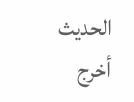الحديث أخرج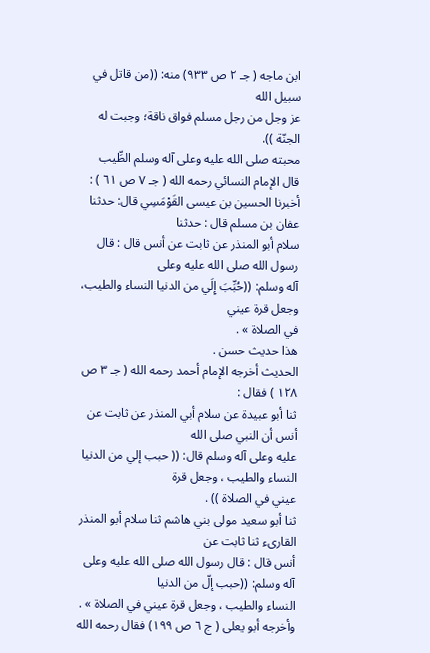ابن ماجه ( جـ ٢ ص ٩٣٣) منه: ((من قاتل في سبيل الله
عز وجل من رجل مسلم فواق ناقة؛ وجبت له الجنّة )).
محبته صلى الله عليه وعلى آله وسلم الطِّيب
قال الإمام النسائي رحمه الله ( جـ ٧ ص ٦١ ) :
أخبرنا الحسين بن عيسى القَوْمَسِي قال: حدثنا عفان بن مسلم قال : حدثنا
سلام أبو المنذر عن ثابت عن أنس قال : قال رسول الله صلى الله عليه وعلى
آله وسلم: ((حُبِّبَ إِلَي من الدنيا النساء والطيب، وجعل قرة عيني
في الصلاة » .
هذا حديث حسن .
الحديث أخرجه الإمام أحمد رحمه الله ( جـ ٣ ص ١٢٨ ) فقال :
ثنا أبو عبيدة عن سلام أبي المنذر عن ثابت عن أنس أن النبي صلى الله
عليه وعلى آله وسلم قال: (( حبب إلي من الدنيا النساء والطيب ، وجعل قرة
عيني في الصلاة )) .
ثنا أبو سعيد مولى بني هاشم ثنا سلام أبو المنذر القارىء ثنا ثابت عن
أنس قال : قال رسول الله صلى الله عليه وعلى آله وسلم: ((حبب إلّ من الدنيا
النساء والطيب ، وجعل قرة عيني في الصلاة » .
وأخرجه أبو يعلى ( ج ٦ ص ١٩٩) فقال رحمه الله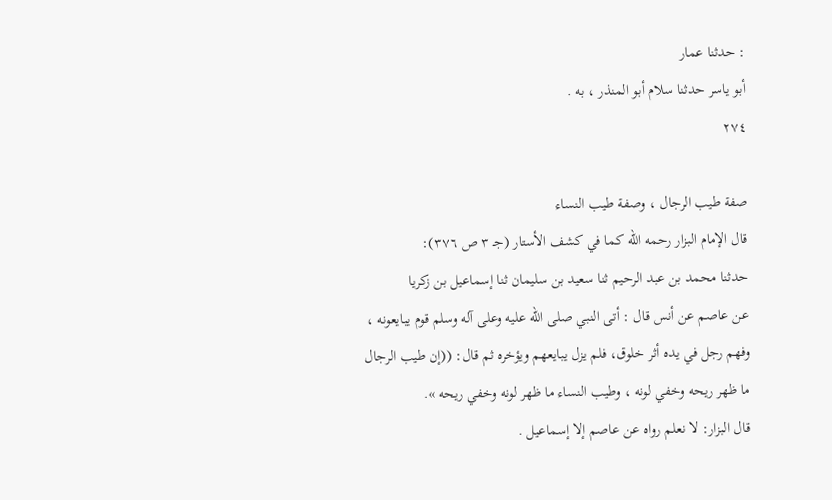: حدثنا عمار
أبو ياسر حدثنا سلام أبو المنذر ، به .
٢٧٤

صفة طيب الرجال ، وصفة طيب النساء
قال الإمام البزار رحمه الله كما في كشف الأستار (جـ ٣ ص ٣٧٦):
حدثنا محمد بن عبد الرحيم ثنا سعيد بن سليمان ثنا إسماعيل بن زكريا
عن عاصم عن أنس قال : أتى النبي صلى الله عليه وعلى آله وسلم قوم يبايعونه ،
وفهم رجل في يده أثر خلوق، فلم يزل يبايعهم ويؤخره ثم قال: ((إن طيب الرجال
ما ظهر ريحه وخفي لونه ، وطيب النساء ما ظهر لونه وخفي ريحه ».
قال البزار: لا نعلم رواه عن عاصم إلا إسماعيل .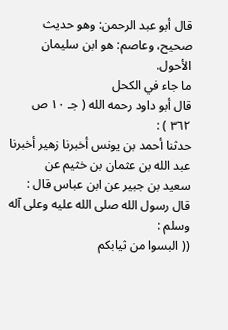قال أبو عبد الرحمن: وهو حديث صحيح، وعاصم: هو ابن سليمان الأحول.
ما جاء في الكحل
قال أبو داود رحمه الله ( جـ ١٠ ص ٣٦٢ ) :
حدثنا أحمد بن يونس أخبرنا زهير أخبرنا عبد الله بن عثمان بن خثيم عن
سعيد بن جبير عن ابن عباس قال : قال رسول الله صلى الله عليه وعلى آله وسلم :
(( البسوا من ثيابكم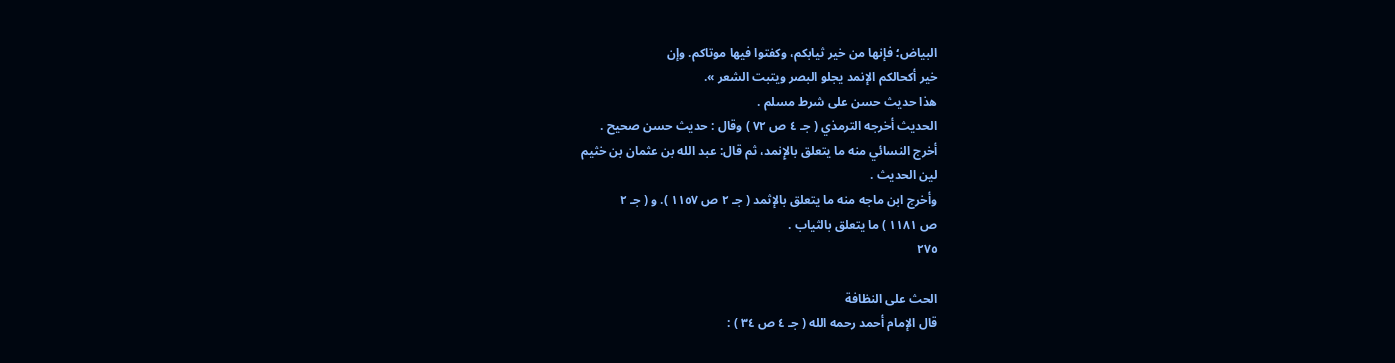البياض؛ فإنها من خير ثيابكم، وكفتوا فيها موتاكم. وإن
خير أكحالكم الإنمد يجلو البصر ويتبت الشعر ».
هذا حديث حسن على شرط مسلم .
الحديث أخرجه الترمذي ( جـ ٤ ص ٧٢ ) وقال : حديث حسن صحيح .
أخرج النسائي منه ما يتعلق بالإِنمد، ثم قال: عبد الله بن عثمان بن خثيم
لين الحديث .
وأخرج ابن ماجه منه ما يتعلق بالإثمد ( جـ ٢ ص ١١٥٧ ). و ( جـ ٢
ص ١١٨١ ) ما يتعلق بالثياب .
٢٧٥

الحث على النظافة
قال الإمام أحمد رحمه الله ( جـ ٤ ص ٣٤ ) :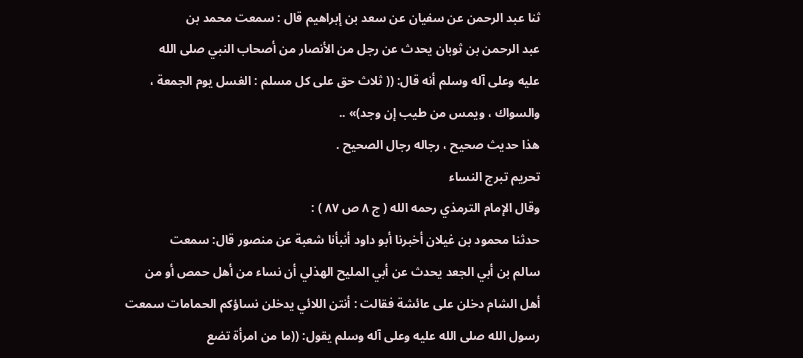ثنا عبد الرحمن عن سفيان عن سعد بن إبراهيم قال : سمعت محمد بن
عبد الرحمن بن ثوبان يحدث عن رجل من الأنصار من أصحاب النبي صلى الله
عليه وعلى آله وسلم أنه قال: (( ثلاث حق على كل مسلم : الغسل يوم الجمعة ،
والسواك ، ويمس من طيب إن وجد)» ..
هذا حديث صحيح ، رجاله رجال الصحيح .
تحريم تبرج النساء
وقال الإمام الترمذي رحمه الله ( ج ٨ ص ٨٧ ) :
حدثنا محمود بن غيلان أخبرنا أبو داود أنبأنا شعبة عن منصور قال: سمعت
سالم بن أبي الجعد يحدث عن أبي المليح الهذلي أن نساء من أهل حمص أو من
أهل الشام دخلن على عائشة فقالت : أنتن اللائي يدخلن نساؤكم الحمامات سمعت
رسول الله صلى الله عليه وعلى آله وسلم يقول: ((ما من امرأة تضع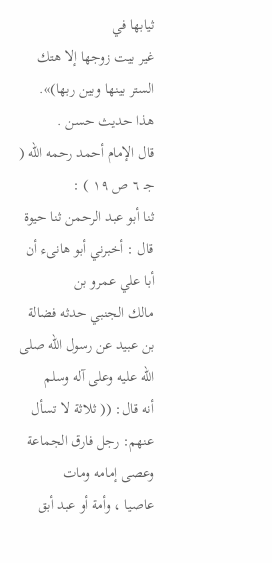ثيابها في
غير بيت زوجها إلا هتك الستر بينها وبين ربها)».
هذا حديث حسن .
قال الإمام أحمد رحمه الله ( جـ ٦ ص ١٩ ) :
ثنا أبو عبد الرحمن ثنا حيوة قال : أخبرني أبو هانىء أن أبا علي عمرو بن
مالك الجنبي حدثه فضالة بن عبيد عن رسول الله صلى الله عليه وعلى آله وسلم
أنه قال: (( ثلاثة لا تسأل عنهم: رجل فارق الجماعة وعصى إمامه ومات
عاصيا ، وأمة أو عبد أبق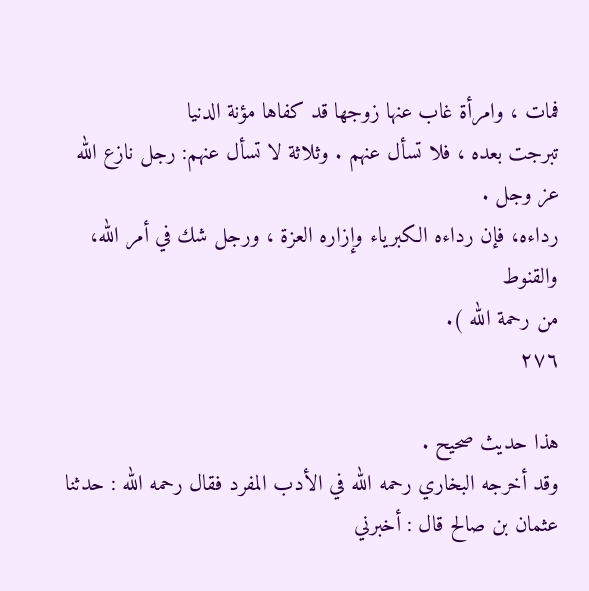فمات ، وامرأة غاب عنها زوجها قد كفاها مؤنة الدنيا
تبرجت بعده ، فلا تسأل عنهم . وثلاثة لا تسأل عنهم: رجل نازع الله عز وجل .
رداءه، فإن رداءه الكبرياء وإزاره العزة ، ورجل شك في أمر الله، والقنوط
من رحمة الله ).
٢٧٦

هذا حديث صحيح .
وقد أخرجه البخاري رحمه الله في الأدب المفرد فقال رحمه الله : حدثنا
عثمان بن صالح قال : أخبرني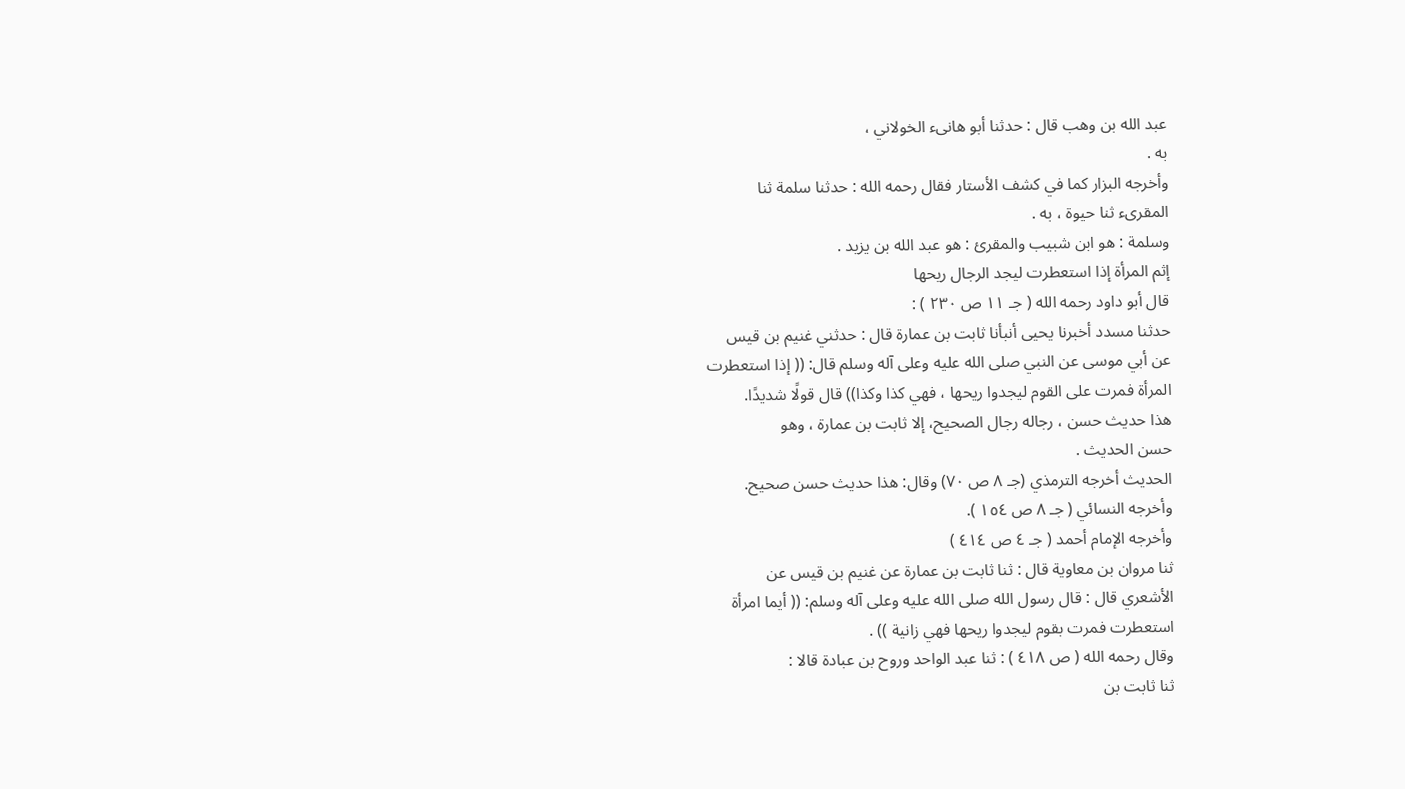عبد الله بن وهب قال : حدثنا أبو هانىء الخولاني ،
به .
وأخرجه البزار كما في كشف الأستار فقال رحمه الله : حدثنا سلمة ثنا
المقرىء ثنا حيوة ، به .
وسلمة : هو ابن شبيب والمقرئ : هو عبد الله بن يزيد .
إثم المرأة إذا استعطرت ليجد الرجال ريحها
قال أبو داود رحمه الله ( جـ ١١ ص ٢٣٠ ) :
حدثنا مسدد أخبرنا يحيى أنبأنا ثابت بن عمارة قال : حدثني غنيم بن قيس
عن أبي موسى عن النبي صلى الله عليه وعلى آله وسلم قال: (( إذا استعطرت
المرأة فمرت على القوم ليجدوا ريحها ، فهي كذا وكذا)) قال قولًا شديدًا.
هذا حديث حسن ، رجاله رجال الصحيح، إلا ثابت بن عمارة ، وهو
حسن الحديث .
الحديث أخرجه الترمذي (جـ ٨ ص ٧٠) وقال: هذا حديث حسن صحيح.
وأخرجه النسائي ( جـ ٨ ص ١٥٤ ).
وأخرجه الإمام أحمد ( جـ ٤ ص ٤١٤ )
ثنا مروان بن معاوية قال : ثنا ثابت بن عمارة عن غنيم بن قيس عن
الأشعري قال : قال رسول الله صلى الله عليه وعلى آله وسلم: (( أيما امرأة
استعطرت فمرت بقوم ليجدوا ريحها فهي زانية )) .
وقال رحمه الله ( ص ٤١٨ ) : ثنا عبد الواحد وروح بن عبادة قالا :
ثنا ثابت بن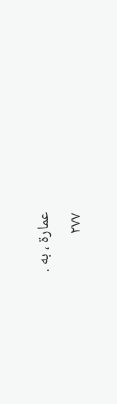عمارة ، به .
٢٧٧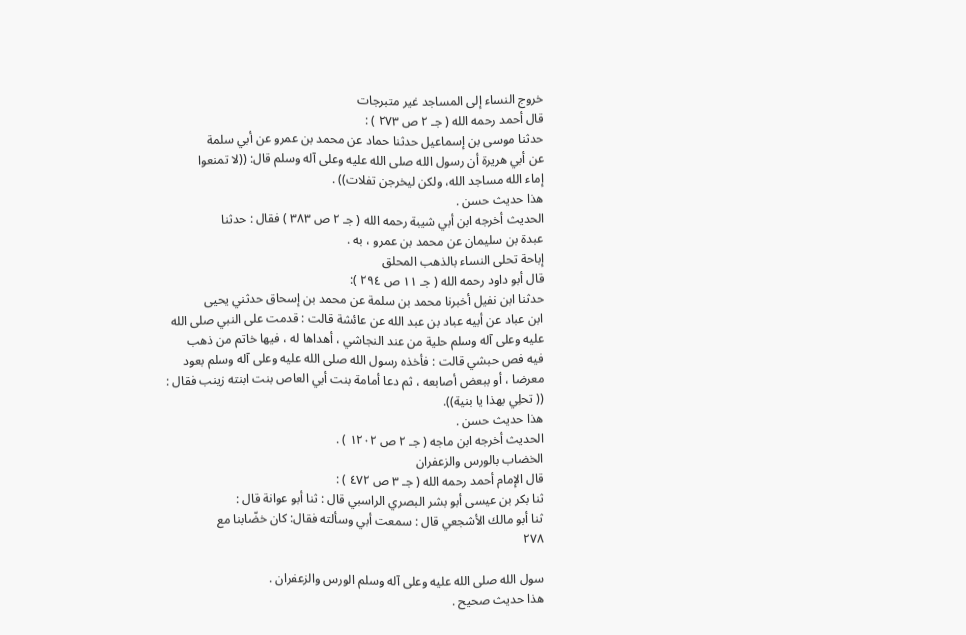خروج النساء إلى المساجد غير متبرجات
قال أحمد رحمه الله ( جـ ٢ ص ٢٧٣ ) :
حدثنا موسى بن إسماعيل حدثنا حماد عن محمد بن عمرو عن أبي سلمة
عن أبي هريرة أن رسول الله صلى الله عليه وعلى آله وسلم قال: ((لا تمنعوا
إماء الله مساجد الله، ولكن ليخرجن تفلات)) .
هذا حديث حسن .
الحديث أخرجه ابن أبي شيبة رحمه الله ( جـ ٢ ص ٣٨٣ ) فقال : حدثنا
عبدة بن سليمان عن محمد بن عمرو ، به .
إباحة تحلى النساء بالذهب المحلق
قال أبو داود رحمه الله ( جـ ١١ ص ٢٩٤ ):
حدثنا ابن نفيل أخبرنا محمد بن سلمة عن محمد بن إسحاق حدثني يحيى
ابن عباد عن أبيه عباد بن عبد الله عن عائشة قالت : قدمت على النبي صلى الله
عليه وعلى آله وسلم حلية من عند النجاشي ، أهداها له ، فيها خاتم من ذهب
فيه فص حبشي قالت : فأخذه رسول الله صلى الله عليه وعلى آله وسلم بعود
معرضا ، أو ببعض أصابعه ، ثم دعا أمامة بنت أبي العاص بنت ابنته زينب فقال :
(( تحلِي بهذا يا بنية)).
هذا حديث حسن .
الحديث أخرجه ابن ماجه ( جـ ٢ ص ١٢٠٢ ) .
الخضاب بالورس والزعفران
قال الإمام أحمد رحمه الله ( جـ ٣ ص ٤٧٢ ) :
ثنا بكر بن عيسى أبو بشر البصري الراسبي قال : ثنا أبو عوانة قال :
ثنا أبو مالك الأشجعي قال : سمعت أبي وسألته فقال: كان خضّابنا مع
٢٧٨

سول الله صلى الله عليه وعلى آله وسلم الورس والزعفران .
هذا حديث صحيح .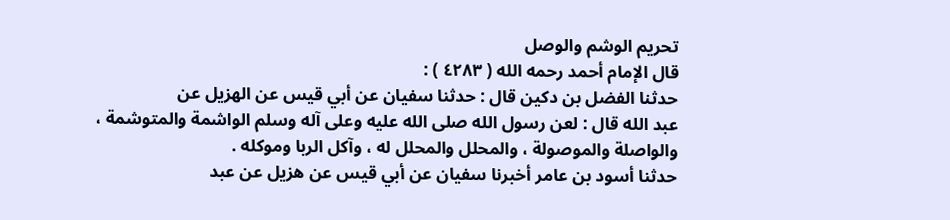تحريم الوشم والوصل
قال الإمام أحمد رحمه الله ( ٤٢٨٣ ) :
حدثنا الفضل بن دكين قال : حدثنا سفيان عن أبي قيس عن الهزيل عن
عبد الله قال : لعن رسول الله صلى الله عليه وعلى آله وسلم الواشمة والمتوشمة ،
والواصلة والموصولة ، والمحلل والمحلل له ، وآكل الربا وموكله .
حدثنا أسود بن عامر أخبرنا سفيان عن أبي قيس عن هزيل عن عبد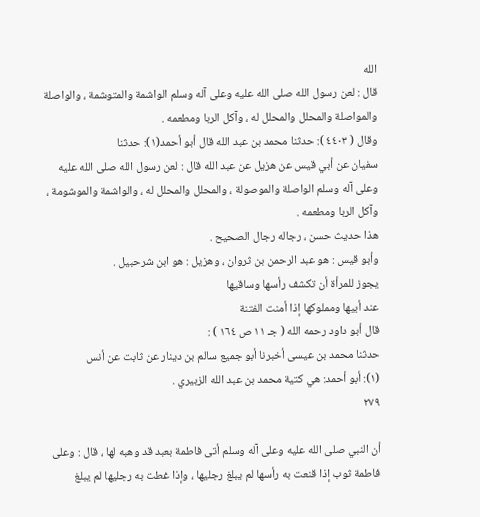الله
قال : لعن رسول الله صلى الله عليه وعلى آله وسلم الواشمة والمتوشمة ، والواصلة
والمواصلة والمحلل والمحلل له ، وآكل الربا ومطعمه .
وقال ( ٤٤٠٣ ): حدثنا محمد بن عبد الله قال أبو أحمد(١): حدثنا
سفيان عن أبي قيس عن هزيل عن عبد الله قال : لعن رسول الله صلى الله عليه
وعلى آله وسلم الواصلة والموصولة ، والمحلل والمحلل له ، والواشمة والموشومة ،
وآكل الربا ومطعمه .
هذا حديث حسن ، رجاله رجال الصحيح .
وأبو قيس : هو عبد الرحمن بن ثروان ، وهزيل : هو ابن شرحبيل .
يجوز للمرأة أن تكشف رأسها وساقيها
عند أبيها ومملوكها إذا أمنت الفتنة
قال أبو داود رحمه الله ( جـ ١١ ص ١٦٤ ) :
حدثنا محمد بن عيسى أخبرنا أبو جميع سالم بن دينار عن ثابت عن أنس
(١): أبو أحمد: هي كتية محمد بن عبد الله الزبيري .
٢٧٩

أن النبي صلى الله عليه وعلى آله وسلم أتى فاطمة بعبد قد وهبه لها ، قال : وعلى
فاطمة ثوب إذا قنعت به رأسها لم يبلغ رجليها ، وإذا غطت به رجليها لم يبلغ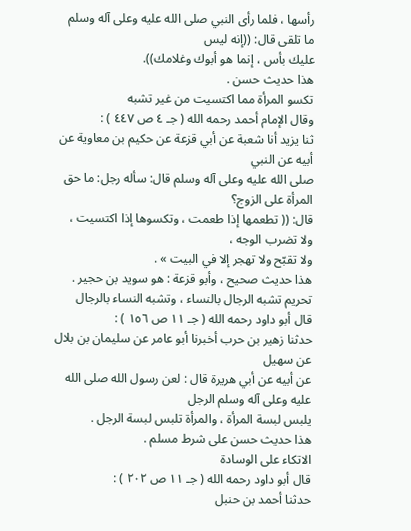رأسها ، فلما رأى النبي صلى الله عليه وعلى آله وسلم ما تلقى قال: ((إنه ليس
عليك بأس ، إنما هو أبوك وغلامك)).
هذا حديث حسن .
تكسو المرأة مما اكتسيت من غير تشبه
وقال الإمام أحمد رحمه الله ( جـ ٤ ص ٤٤٧ ) :
ثنا يزيد أنا شعبة عن أبي قزعة عن حكيم بن معاوية عن أبيه عن النبي
صلى الله عليه وعلى آله وسلم قال: سأله رجل: ما حق المرأة على الزوج؟
قال: (( تطعمها إذا طعمت ، وتكسوها إذا اكتسيت ، ولا تضرب الوجه ،
ولا تقبّح ولا تهجر إلا في البيت » .
هذا حديث صحيح ، وأبو قزعة : هو سويد بن حجير .
تحريم تشبه الرجال بالنساء ، وتشبه النساء بالرجال
قال أبو داود رحمه الله ( جـ ١١ ص ١٥٦ ) :
حدثنا زهير بن حرب أخبرنا أبو عامر عن سليمان بن بلال عن سهيل
عن أبيه عن أبي هريرة قال : لعن رسول الله صلى الله عليه وعلى آله وسلم الرجل
يلبس لبسة المرأة ، والمرأة تلبس لبسة الرجل .
هذا حديث حسن على شرط مسلم .
الاتكاء على الوسادة
قال أبو داود رحمه الله ( جـ ١١ ص ٢٠٢ ) :
حدثنا أحمد بن حنبل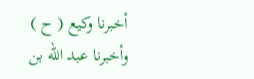أخبرنا وكيع ( ح ) وأخبرنا عبد الله بن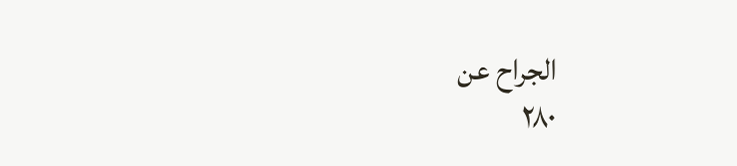الجراح عن
٢٨٠